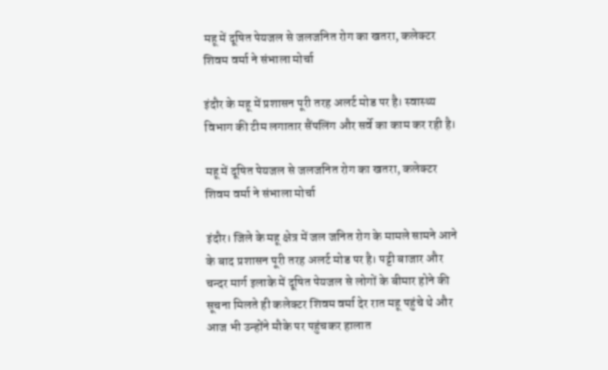महू में दूषित पेयजल से जलजनित रोग का खतरा, कलेक्टर शिवम वर्मा ने संभाला मोर्चा

इंदौर के महू में प्रशासन पूरी तरह अलर्ट मोड पर है। स्वास्थ्य विभाग की टीम लगातार सैंपलिंग और सर्वे का काम कर रही है।

महू में दूषित पेयजल से जलजनित रोग का खतरा, कलेक्टर शिवम वर्मा ने संभाला मोर्चा

इंदौर। जिले के महू क्षेत्र में जल जनित रोग के मामले सामने आने के बाद प्रशासन पूरी तरह अलर्ट मोड पर है। पट्टी बाजार और चन्दर मार्ग इलाके में दूषित पेयजल से लोगों के बीमार होने की सूचना मिलते ही कलेक्टर शिवम वर्मा देर रात महू पहुंचे थे और आज भी उन्होंने मौके पर पहुंचकर हालात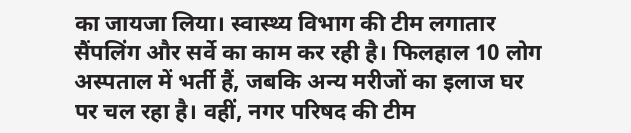का जायजा लिया। स्वास्थ्य विभाग की टीम लगातार सैंपलिंग और सर्वे का काम कर रही है। फिलहाल 10 लोग अस्पताल में भर्ती हैं, जबकि अन्य मरीजों का इलाज घर पर चल रहा है। वहीं, नगर परिषद की टीम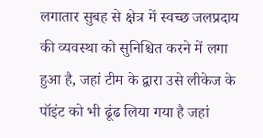लगातार सुबह से क्षेत्र में स्वच्छ जलप्रदाय की व्यवस्था को सुनिश्चित करने में लगा हुआ है, जहां टीम के द्वारा उसे लीकेज के पॉइंट को भी ढूंढ लिया गया है जहां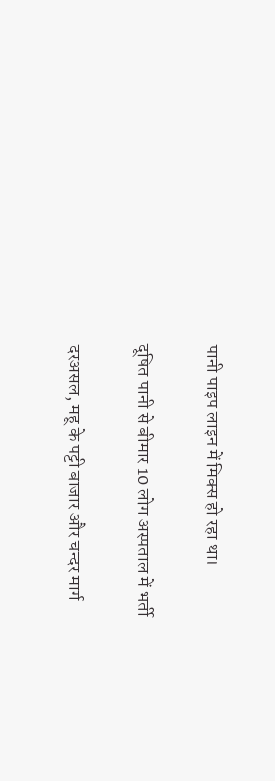पानी पाइप लाइन में मिक्स हो रहा था।

दूषित पानी से बीमार 10 लोग अस्पताल में भर्ती

दरअसल, महू के पट्टी बाजार और चन्दर मार्ग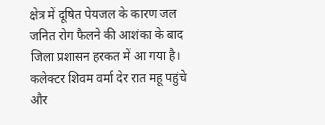क्षेत्र में दूषित पेयजल के कारण जल जनित रोग फैलने की आशंका के बाद जिला प्रशासन हरकत में आ गया है। कलेक्टर शिवम वर्मा देर रात महू पहुंचे और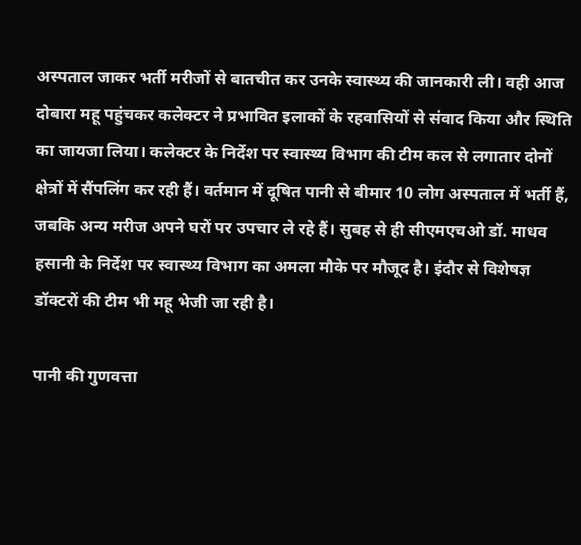अस्पताल जाकर भर्ती मरीजों से बातचीत कर उनके स्वास्थ्य की जानकारी ली। वही आज दोबारा महू पहुंचकर कलेक्टर ने प्रभावित इलाकों के रहवासियों से संवाद किया और स्थिति का जायजा लिया। कलेक्टर के निर्देश पर स्वास्थ्य विभाग की टीम कल से लगातार दोनों क्षेत्रों में सैंपलिंग कर रही हैं। वर्तमान में दूषित पानी से बीमार 10 लोग अस्पताल में भर्ती हैं, जबकि अन्य मरीज अपने घरों पर उपचार ले रहे हैं। सुबह से ही सीएमएचओ डॉ. माधव हसानी के निर्देश पर स्वास्थ्य विभाग का अमला मौके पर मौजूद है। इंदौर से विशेषज्ञ डॉक्टरों की टीम भी महू भेजी जा रही है।

पानी की गुणवत्ता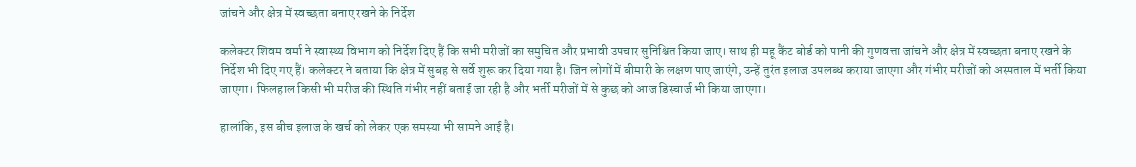जांचने और क्षेत्र में स्वच्छता बनाए रखने के निर्देश

कलेक्टर शिवम वर्मा ने स्वास्थ्य विभाग को निर्देश दिए हैं कि सभी मरीजों का समुचित और प्रभावी उपचार सुनिश्चित किया जाए। साथ ही महू कैंट बोर्ड को पानी की गुणवत्ता जांचने और क्षेत्र में स्वच्छता बनाए रखने के निर्देश भी दिए गए हैं। कलेक्टर ने बताया कि क्षेत्र में सुबह से सर्वे शुरू कर दिया गया है। जिन लोगों में बीमारी के लक्षण पाए जाएंगे, उन्हें तुरंत इलाज उपलब्ध कराया जाएगा और गंभीर मरीजों को अस्पताल में भर्ती किया जाएगा। फिलहाल किसी भी मरीज की स्थिति गंभीर नहीं बताई जा रही है और भर्ती मरीजों में से कुछ को आज डिस्चार्ज भी किया जाएगा।

हालांकि, इस बीच इलाज के खर्च को लेकर एक समस्या भी सामने आई है।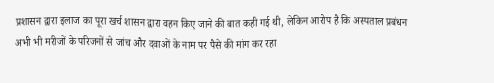प्रशासन द्वारा इलाज का पूरा खर्च शासन द्वारा वहन किए जाने की बात कही गई थी, लेकिन आरोप है कि अस्पताल प्रबंधन अभी भी मरीजों के परिजनों से जांच और दवाओं के नाम पर पैसे की मांग कर रहा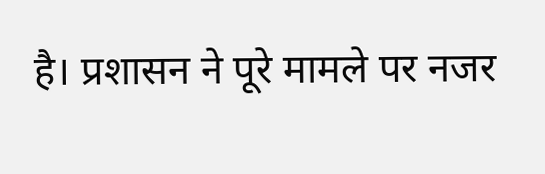है। प्रशासन ने पूरे मामले पर नजर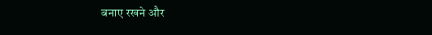बनाए रखने और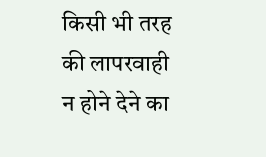किसी भी तरह की लापरवाही न होने देने का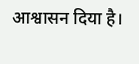आश्वासन दिया है।